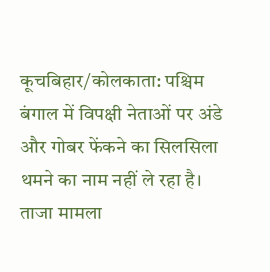कूचबिहार/कोलकाता: पश्चिम बंगाल में विपक्षी नेताओं पर अंडे और गोबर फेंकने का सिलसिला थमने का नाम नहीं ले रहा है। ताजा मामला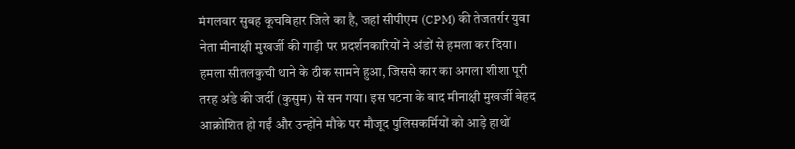मंगलवार सुबह कूचबिहार जिले का है, जहां सीपीएम (CPM) की तेजतर्रार युवा नेता मीनाक्षी मुखर्जी की गाड़ी पर प्रदर्शनकारियों ने अंडों से हमला कर दिया। हमला सीतलकुची थाने के ठीक सामने हुआ, जिससे कार का अगला शीशा पूरी तरह अंडे की जर्दी (कुसुम) से सन गया। इस घटना के बाद मीनाक्षी मुखर्जी बेहद आक्रोशित हो गईं और उन्होंने मौके पर मौजूद पुलिसकर्मियों को आड़े हाथों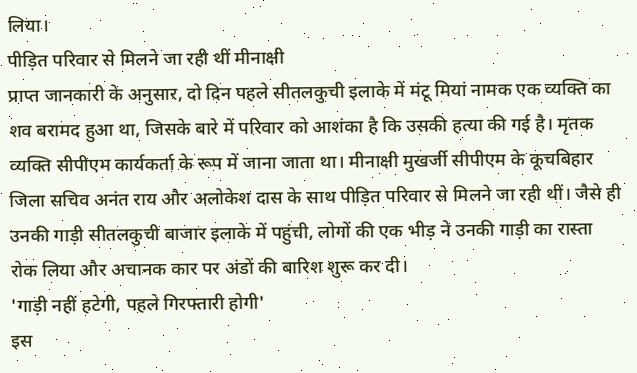लिया।
पीड़ित परिवार से मिलने जा रही थीं मीनाक्षी
प्राप्त जानकारी के अनुसार, दो दिन पहले सीतलकुची इलाके में मंटू मियां नामक एक व्यक्ति का शव बरामद हुआ था, जिसके बारे में परिवार को आशंका है कि उसकी हत्या की गई है। मृतक व्यक्ति सीपीएम कार्यकर्ता के रूप में जाना जाता था। मीनाक्षी मुखर्जी सीपीएम के कूचबिहार जिला सचिव अनंत राय और अलोकेश दास के साथ पीड़ित परिवार से मिलने जा रही थीं। जैसे ही उनकी गाड़ी सीतलकुची बाजार इलाके में पहुंची, लोगों की एक भीड़ ने उनकी गाड़ी का रास्ता रोक लिया और अचानक कार पर अंडों की बारिश शुरू कर दी।
'गाड़ी नहीं हटेगी, पहले गिरफ्तारी होगी'
इस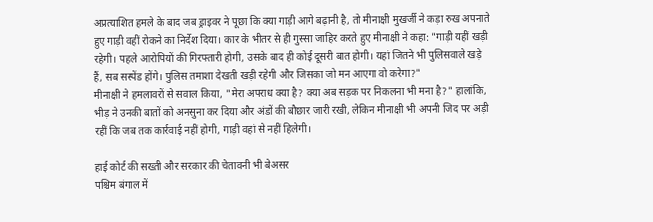अप्रत्याशित हमले के बाद जब ड्राइवर ने पूछा कि क्या गाड़ी आगे बढ़ानी है, तो मीनाक्षी मुखर्जी ने कड़ा रुख अपनाते हुए गाड़ी वहीं रोकने का निर्देश दिया। कार के भीतर से ही गुस्सा जाहिर करते हुए मीनाक्षी ने कहा: "गाड़ी यहीं खड़ी रहेगी। पहले आरोपियों की गिरफ्तारी होगी, उसके बाद ही कोई दूसरी बात होगी। यहां जितने भी पुलिसवाले खड़े हैं, सब सस्पेंड होंगे। पुलिस तमाशा देखती खड़ी रहेगी और जिसका जो मन आएगा वो करेगा?"
मीनाक्षी ने हमलावरों से सवाल किया, "मेरा अपराध क्या है? क्या अब सड़क पर निकलना भी मना है?" हालांकि, भीड़ ने उनकी बातों को अनसुना कर दिया और अंडों की बौछार जारी रखी, लेकिन मीनाक्षी भी अपनी जिद पर अड़ी रहीं कि जब तक कार्रवाई नहीं होगी, गाड़ी वहां से नहीं हिलेगी।

हाई कोर्ट की सख्ती और सरकार की चेतावनी भी बेअसर
पश्चिम बंगाल में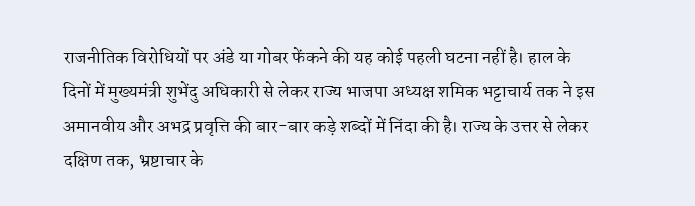राजनीतिक विरोधियों पर अंडे या गोबर फेंकने की यह कोई पहली घटना नहीं है। हाल के दिनों में मुख्यमंत्री शुभेंदु अधिकारी से लेकर राज्य भाजपा अध्यक्ष शमिक भट्टाचार्य तक ने इस अमानवीय और अभद्र प्रवृत्ति की बार-बार कड़े शब्दों में निंदा की है। राज्य के उत्तर से लेकर दक्षिण तक, भ्रष्टाचार के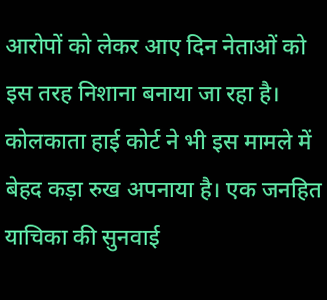आरोपों को लेकर आए दिन नेताओं को इस तरह निशाना बनाया जा रहा है।
कोलकाता हाई कोर्ट ने भी इस मामले में बेहद कड़ा रुख अपनाया है। एक जनहित याचिका की सुनवाई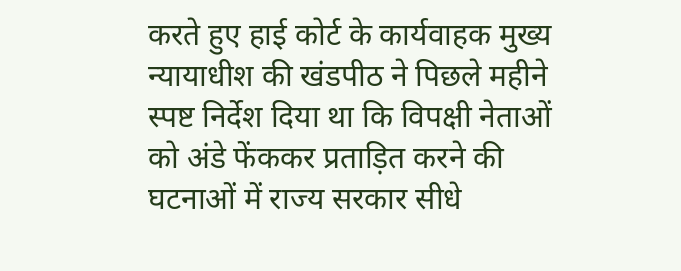करते हुए हाई कोर्ट के कार्यवाहक मुख्य न्यायाधीश की खंडपीठ ने पिछले महीने स्पष्ट निर्देश दिया था कि विपक्षी नेताओं को अंडे फेंककर प्रताड़ित करने की घटनाओं में राज्य सरकार सीधे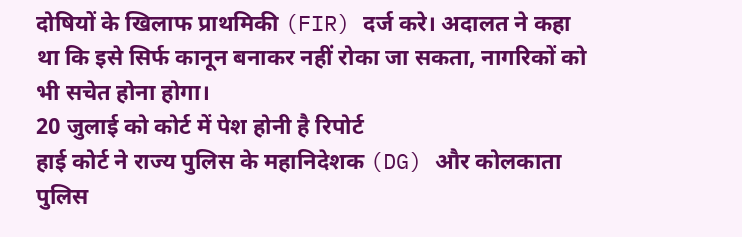दोषियों के खिलाफ प्राथमिकी (FIR) दर्ज करे। अदालत ने कहा था कि इसे सिर्फ कानून बनाकर नहीं रोका जा सकता, नागरिकों को भी सचेत होना होगा।
20 जुलाई को कोर्ट में पेश होनी है रिपोर्ट
हाई कोर्ट ने राज्य पुलिस के महानिदेशक (DG) और कोलकाता पुलिस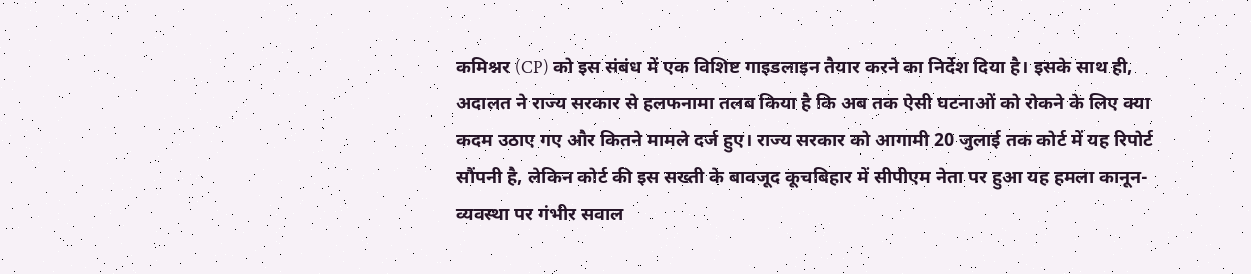कमिश्नर (CP) को इस संबंध में एक विशिष्ट गाइडलाइन तैयार करने का निर्देश दिया है। इसके साथ ही, अदालत ने राज्य सरकार से हलफनामा तलब किया है कि अब तक ऐसी घटनाओं को रोकने के लिए क्या कदम उठाए गए और कितने मामले दर्ज हुए। राज्य सरकार को आगामी 20 जुलाई तक कोर्ट में यह रिपोर्ट सौंपनी है, लेकिन कोर्ट की इस सख्ती के बावजूद कूचबिहार में सीपीएम नेता पर हुआ यह हमला कानून-व्यवस्था पर गंभीर सवाल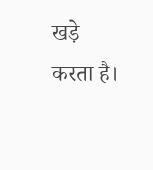खड़े करता है।